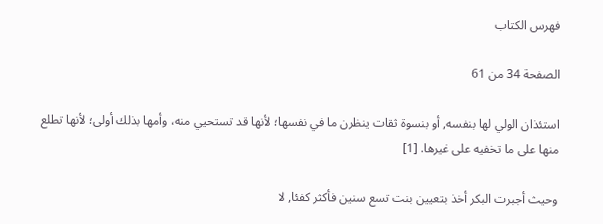فهرس الكتاب

الصفحة 34 من 61

استئذان الولي لها بنفسه, أو بنسوة ثقات ينظرن ما في نفسها؛ لأنها قد تستحيي منه، وأمها بذلك أولى؛ لأنها تطلع منها على ما تخفيه على غيرها. [1]

وحيث أجبرت البكر أخذ بتعيين بنت تسع سنين فأكثر كفئا, لا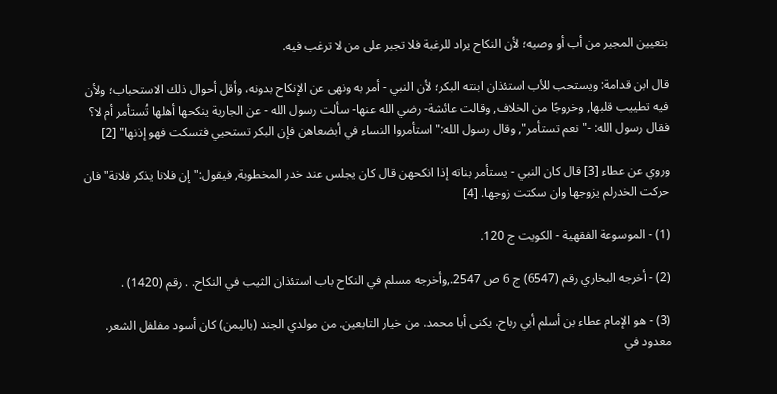بتعيين المجير من أب أو وصيه؛ لأن النكاح يراد للرغبة فلا تجبر على من لا ترغب فيه.

قال ابن قدامة: ويستحب للأب استئذان ابنته البكر؛ لأن النبي - أمر به ونهى عن الإنكاح بدونه، وأقل أحوال ذلك الاستحباب؛ ولأن فيه تطييب قلبها, وخروجًا من الخلاف, وقالت عائشة- رضي الله عنها- سألت رسول الله - عن الجارية ينكحها أهلها تُستأمر أم لا؟ فقال رسول الله: -"نعم تستأمر", وقال رسول الله:"استأمروا النساء في أبضعاهن فإن البكر تستحيي فتسكت فهو إذنها" [2]

وروي عن عطاء [3] قال كان النبي - يستأمر بناته إذا انكحهن قال كان يجلس عند خدر المخطوبة, فيقول:"إن فلانا يذكر فلانة"فان حركت الخدرلم يزوجها وان سكتت زوجها. [4]

(1) - الموسوعة الفقهية - الكويت ج 120.

(2) - أخرجه البخاري رقم (6547) ج 6 ص 2547.,وأخرجه مسلم في النكاح باب استئذان الثيب في النكاح. . رقم (1420) .

(3) - هو الإمام عطاء بن أسلم أبي رباح. يكنى أبا محمد. من خيار التابعين. من مولدي الجند (باليمن) كان أسود مفلفل الشعر. معدود في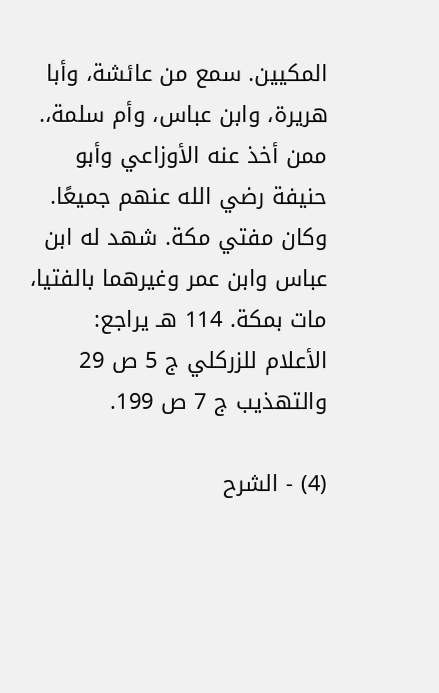المكيين. سمع من عائشة، وأبا هريرة، وابن عباس، وأم سلمة،. ممن أخذ عنه الأوزاعي وأبو حنيفة رضي الله عنهم جميعًا. وكان مفتي مكة. شهد له ابن عباس وابن عمر وغيرهما بالفتيا، مات بمكة. 114 هـ يراجع: الأعلام للزركلي ج 5 ص 29 والتهذيب ج 7 ص 199.

(4) - الشرح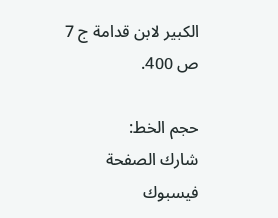الكبير لابن قدامة ج 7 ص 400.

حجم الخط:
شارك الصفحة
فيسبوك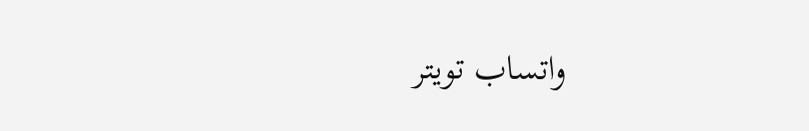واتساب تويتر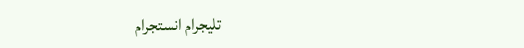تليجرام انستجرام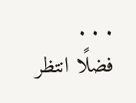. . .
فضلًا انتظر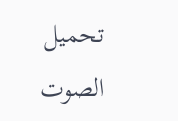تحميل الصوت